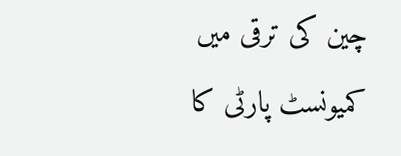چین کی ترقی میں کمیونسٹ پارٹی کا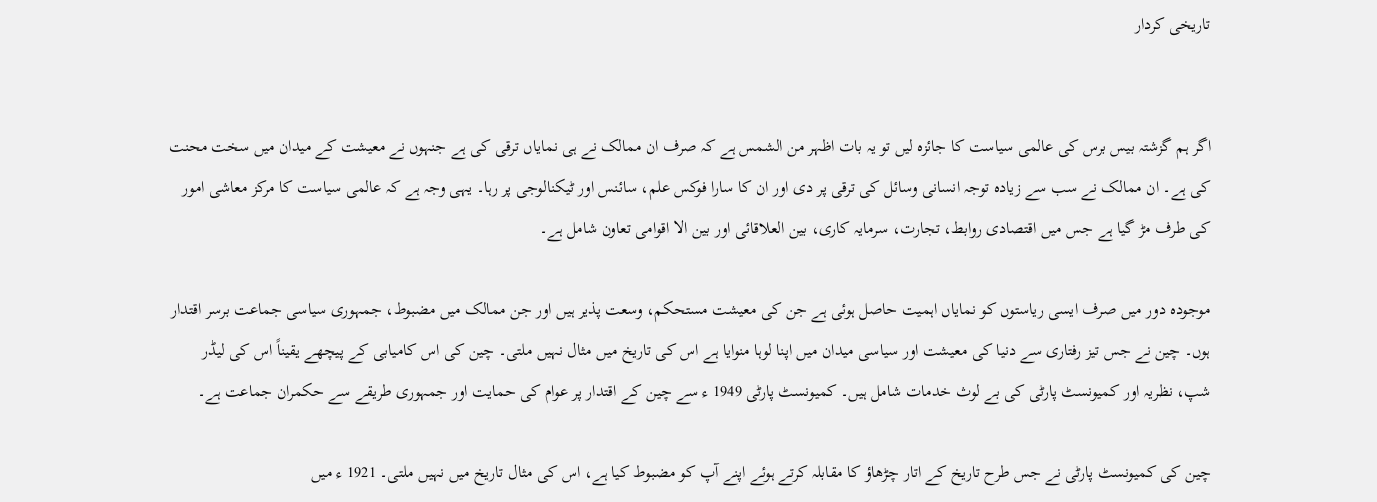تاریخی کردار


اگر ہم گزشتہ بیس برس کی عالمی سیاست کا جائزہ لیں تو یہ بات اظہر من الشمس ہے کہ صرف ان ممالک نے ہی نمایاں ترقی کی ہے جنہوں نے معیشت کے میدان میں سخت محنت کی ہے۔ ان ممالک نے سب سے زیادہ توجہ انسانی وسائل کی ترقی پر دی اور ان کا سارا فوکس علم، سائنس اور ٹیکنالوجی پر رہا۔ یہی وجہ ہے کہ عالمی سیاست کا مرکز معاشی امور کی طرف مڑ گیا ہے جس میں اقتصادی روابط، تجارت، سرمایہ کاری، بین العلاقائی اور بین الا اقوامی تعاون شامل ہے۔

موجودہ دور میں صرف ایسی ریاستوں کو نمایاں اہمیت حاصل ہوئی ہے جن کی معیشت مستحکم، وسعت پذیر ہیں اور جن ممالک میں مضبوط، جمہوری سیاسی جماعت برسر اقتدار ہوں۔ چین نے جس تیز رفتاری سے دنیا کی معیشت اور سیاسی میدان میں اپنا لوہا منوایا ہے اس کی تاریخ میں مثال نہیں ملتی۔ چین کی اس کامیابی کے پیچھے یقیناً اس کی لیڈر شپ، نظریہ اور کمیونسٹ پارٹی کی بے لوث خدمات شامل ہیں۔ کمیونسٹ پارٹی 1949 ء سے چین کے اقتدار پر عوام کی حمایت اور جمہوری طریقے سے حکمران جماعت ہے۔

چین کی کمیونسٹ پارٹی نے جس طرح تاریخ کے اتار چڑھاؤ کا مقابلہ کرتے ہوئے اپنے آپ کو مضبوط کیا ہے، اس کی مثال تاریخ میں نہیں ملتی۔ 1921 ء میں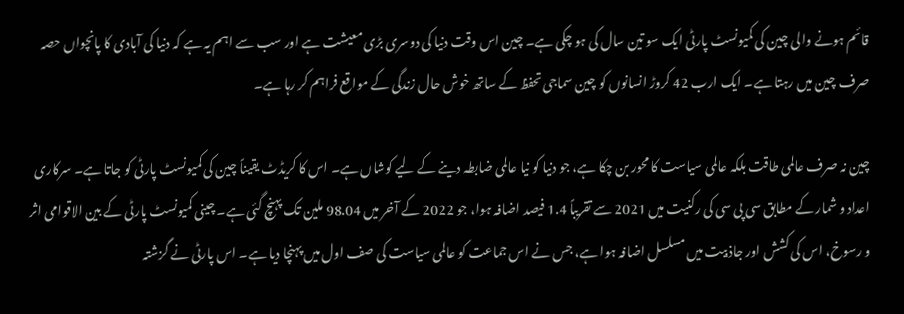قائم ہونے والی چین کی کمیونسٹ پارٹی ایک سو تین سال کی ہو چکی ہے۔ چین اس وقت دنیا کی دوسری بڑی معیشت ہے اور سب سے اہم یہ ہے کہ دنیا کی آبادی کا پانچواں حصہ صرف چین میں رہتا ہے۔ ایک ارب 42 کروڑ انسانوں کو چین سماجی تحفظ کے ساتھ خوش حال زندگی کے مواقع فراہم کر رہا ہے۔

چین نہ صرف عالمی طاقت بلکہ عالمی سیاست کا محور بن چکا ہے، جو دنیا کو نیا عالمی ضابطہ دینے کے لیے کوشاں ہے۔ اس کا کریڈٹ یقیناً چین کی کمیونسٹ پارٹی کو جاتا ہے۔ سرکاری اعداد و شمار کے مطابق سی پی سی کی رکنیت میں 2021 سے تقریباً 1.4 فیصد اضافہ ہوا، جو 2022 کے آخر میں 98.04 ملین تک پہنچ گئی ہے۔ چینی کمیونسٹ پارٹی کے بین الاقوامی اثر و رسوخ، اس کی کشش اور جاذبیت میں مسلسل اضافہ ہوا ہے، جس نے اس جماعت کو عالمی سیاست کی صف اول میں پہنچا دیا ہے۔ اس پارٹی نے گزشتہ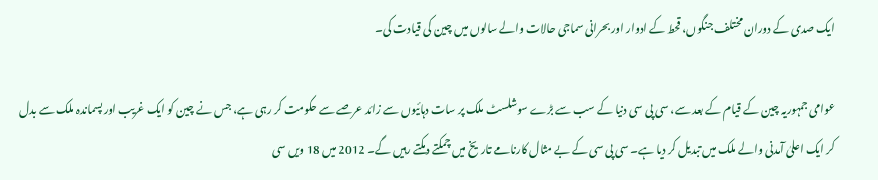ایک صدی کے دوران مختلف جنگوں، قحط کے ادوار اور بحرانی سماجی حالات والے سالوں میں چین کی قیادت کی۔

عوامی جمہوریہ چین کے قیام کے بعد سے، سی پی سی دنیا کے سب سے بڑے سوشلسٹ ملک پر سات دہائیوں سے زائد عرصے سے حکومت کر رہی ہے، جس نے چین کو ایک غریب اور پسماندہ ملک سے بدل کر ایک اعلیٰ آمدنی والے ملک میں تبدیل کر دیا ہے۔ سی پی سی کے بے مثال کارنامے تاریخ میں چمکتے دمکتے رہیں گے۔ 2012 میں 18 ویں سی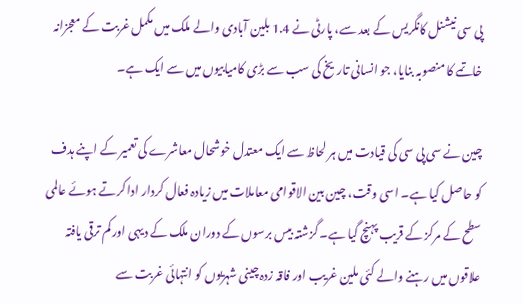پی سی نیشنل کانگریس کے بعد سے، پارٹی نے 1.4 بلین آبادی والے ملک میں مکمل غربت کے معجزانہ خاتمے کا منصوبہ بنایا، جو انسانی تاریخ کی سب سے بڑی کامیابیوں میں سے ایک ہے۔

چین نے سی پی سی کی قیادت میں ہر لحاظ سے ایک معتدل خوشحال معاشرے کی تعمیر کے اپنے ہدف کو حاصل کیا ہے۔ اسی وقت، چین بین الاقوامی معاملات میں زیادہ فعال کردار ادا کرتے ہوئے عالمی سطح کے مرکز کے قریب پہنچ گیا ہے۔ گزشتہ بیس برسوں کے دوران ملک کے دیہی اور کم ترقی یافتہ علاقوں میں رہنے والے کئی ملین غریب اور فاقہ زدہ چینی شہریوں کو انتہائی غربت سے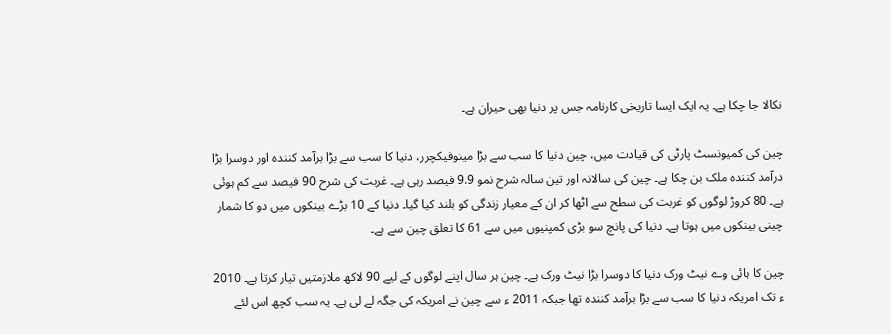نکالا جا چکا ہے۔ یہ ایک ایسا تاریخی کارنامہ جس پر دنیا بھی حیران ہے۔

چین کی کمیونسٹ پارٹی کی قیادت میں، چین دنیا کا سب سے بڑا مینوفیکچرر، دنیا کا سب سے بڑا برآمد کنندہ اور دوسرا بڑا درآمد کنندہ ملک بن چکا ہے۔ چین کی سالانہ اور تین سالہ شرح نمو 9.9 فیصد رہی ہے۔ غربت کی شرح 90 فیصد سے کم ہوئی ہے۔ 80 کروڑ لوگوں کو غربت کی سطح سے اٹھا کر ان کے معیار زندگی کو بلند کیا گیا۔ دنیا کے 10 بڑے بینکوں میں دو کا شمار چینی بینکوں میں ہوتا ہے۔ دنیا کی پانچ سو بڑی کمپنیوں میں سے 61 کا تعلق چین سے ہے۔

چین کا ہائی وے نیٹ ورک دنیا کا دوسرا بڑا نیٹ ورک ہے۔ چین ہر سال اپنے لوگوں کے لیے 90 لاکھ ملازمتیں تیار کرتا ہے۔ 2010 ء تک امریکہ دنیا کا سب سے بڑا برآمد کنندہ تھا جبکہ 2011 ء سے چین نے امریکہ کی جگہ لے لی ہے۔ یہ سب کچھ اس لئے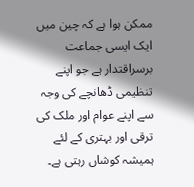ممکن ہوا ہے کہ چین میں ایک ایسی جماعت برسراقتدار ہے جو اپنے تنظیمی ڈھانچے کی وجہ سے اپنے عوام اور ملک کی ترقی اور بہتری کے لئے ہمیشہ کوشاں رہتی ہے۔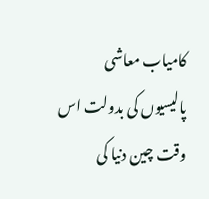کامیاب معاشی پالیسیوں کی بدولت اس وقت چین دنیا کی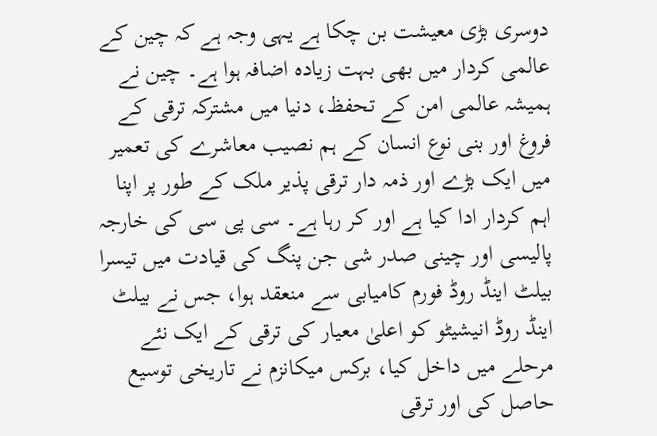دوسری بڑی معیشت بن چکا ہے یہی وجہ ہے کہ چین کے عالمی کردار میں بھی بہت زیادہ اضافہ ہوا ہے۔ چین نے ہمیشہ عالمی امن کے تحفظ، دنیا میں مشترکہ ترقی کے فروغ اور بنی نوع انسان کے ہم نصیب معاشرے کی تعمیر میں ایک بڑے اور ذمہ دار ترقی پذیر ملک کے طور پر اپنا اہم کردار ادا کیا ہے اور کر رہا ہے۔ سی پی سی کی خارجہ پالیسی اور چینی صدر شی جن پنگ کی قیادت میں تیسرا بیلٹ اینڈ روڈ فورم کامیابی سے منعقد ہوا، جس نے بیلٹ اینڈ روڈ انیشیٹو کو اعلیٰ معیار کی ترقی کے ایک نئے مرحلے میں داخل کیا، برکس میکانزم نے تاریخی توسیع حاصل کی اور ترقی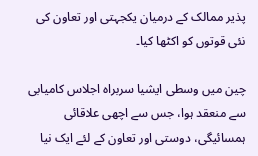پذیر ممالک کے درمیان یکجہتی اور تعاون کی نئی قوتوں کو اکٹھا کیا۔

چین میں وسطی ایشیا سربراہ اجلاس کامیابی سے منعقد ہوا، جس سے اچھی علاقائی ہمسائیگی، دوستی اور تعاون کے لئے ایک نیا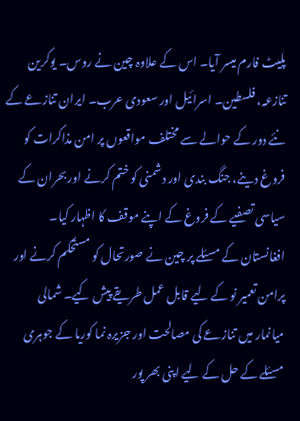پلیٹ فارم میسر آیا۔ اس کے علاوہ چین نے روس۔ یوکرین تنازعہ، فلسطین۔ اسرائیل اور سعودی عرب۔ ایران تنازعے کے نئے دور کے حوالے سے مختلف مواقعوں پر امن مذاکرات کو فروغ دینے، جنگ بندی اور دشمنی کو ختم کرنے اور بحران کے سیاسی تصفیے کے فروغ کے اپنے موقف کا اظہار کیا۔ افغانستان کے مسئلے پر چین نے صورتحال کو مستحکم کرنے اور پرامن تعمیر نو کے لیے قابل عمل طریقے پیش کیے۔ شمالی میانمار میں تنازعے کی مصالحت اور جزیرہ نما کوریا کے جوہری مسئلے کے حل کے لیے اپنی بھر پور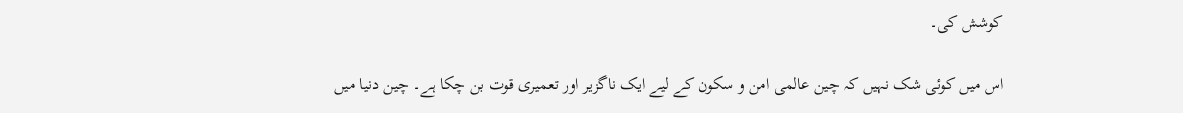کوشش کی۔

اس میں کوئی شک نہیں کہ چین عالمی امن و سکون کے لیے ایک ناگزیر اور تعمیری قوت بن چکا ہے۔ چین دنیا میں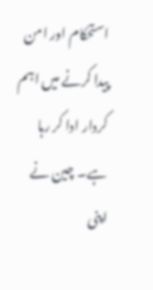استحکام اور امن پیدا کرنے میں اہم کردار ادا کر رہا ہے۔ چین نے اپنی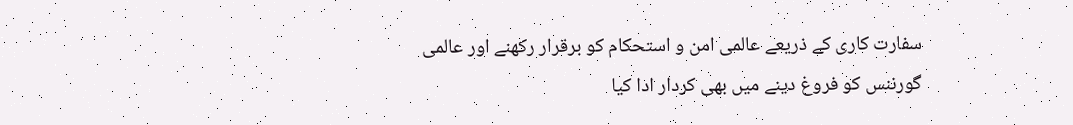سفارت کاری کے ذریعے عالمی امن و استحکام کو برقرار رکھنے اور عالمی گورننس کو فروغ دینے میں بھی کردار ادا کیا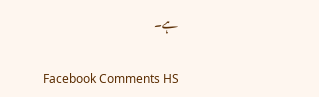ہے۔

Facebook Comments HS